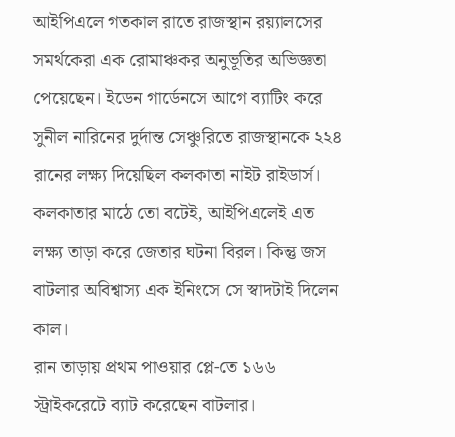আইপিএলে গতকাল রাতে রাজস্থান রয়্যালসের সমর্থকেরা এক রোমাঞ্চকর অনুভূতির অভিজ্ঞতা পেয়েছেন। ইডেন গার্ডেনসে আগে ব্যাটিং করে সুনীল নারিনের দুর্দান্ত সেঞ্চুরিতে রাজস্থানকে ২২৪ রানের লক্ষ্য দিয়েছিল কলকাতা নাইট রাইডার্স।
কলকাতার মাঠে তো বটেই, আইপিএলেই এত লক্ষ্য তাড়া করে জেতার ঘটনা বিরল। কিন্তু জস বাটলার অবিশ্বাস্য এক ইনিংসে সে স্বাদটাই দিলেন কাল।
রান তাড়ায় প্রথম পাওয়ার প্লে-তে ১৬৬ স্ট্রাইকরেটে ব্যাট করেছেন বাটলার।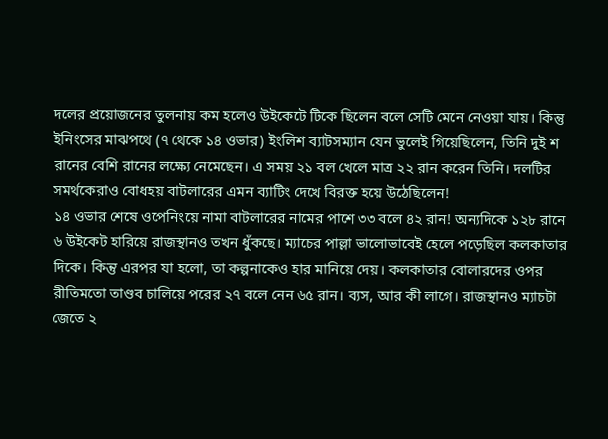দলের প্রয়োজনের তুলনায় কম হলেও উইকেটে টিকে ছিলেন বলে সেটি মেনে নেওয়া যায়। কিন্তু ইনিংসের মাঝপথে (৭ থেকে ১৪ ওভার) ইংলিশ ব্যাটসম্যান যেন ভুলেই গিয়েছিলেন, তিনি দুই শ রানের বেশি রানের লক্ষ্যে নেমেছেন। এ সময় ২১ বল খেলে মাত্র ২২ রান করেন তিনি। দলটির সমর্থকেরাও বোধহয় বাটলারের এমন ব্যাটিং দেখে বিরক্ত হয়ে উঠেছিলেন!
১৪ ওভার শেষে ওপেনিংয়ে নামা বাটলারের নামের পাশে ৩৩ বলে ৪২ রান! অন্যদিকে ১২৮ রানে ৬ উইকেট হারিয়ে রাজস্থানও তখন ধুঁকছে। ম্যাচের পাল্লা ভালোভাবেই হেলে পড়েছিল কলকাতার দিকে। কিন্তু এরপর যা হলো, তা কল্পনাকেও হার মানিয়ে দেয়। কলকাতার বোলারদের ওপর রীতিমতো তাণ্ডব চালিয়ে পরের ২৭ বলে নেন ৬৫ রান। ব্যস, আর কী লাগে। রাজস্থানও ম্যাচটা জেতে ২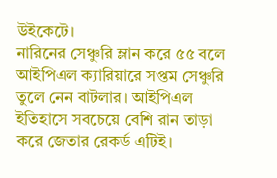উইকেটে।
নারিনের সেঞ্চুরি ম্লান করে ৫৫ বলে আইপিএল ক্যারিয়ারে সপ্তম সেঞ্চুরি তুলে নেন বাটলার। আইপিএল ইতিহাসে সবচেয়ে বেশি রান তাড়া করে জেতার রেকর্ড এটিই।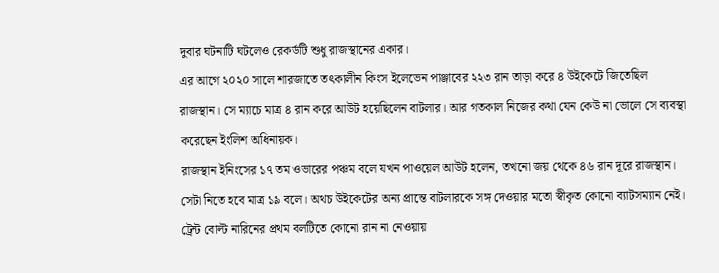দুবার ঘটনাটি ঘটলেও রেকর্ডটি শুধু রাজস্থানের একার।
এর আগে ২০২০ সালে শারজাতে তৎকালীন কিংস ইলেভেন পাঞ্জাবের ২২৩ রান তাড়া করে ৪ উইকেটে জিতেছিল রাজস্থান। সে ম্যাচে মাত্র ৪ রান করে আউট হয়েছিলেন বাটলার। আর গতকাল নিজের কথা যেন কেউ না ভোলে সে ব্যবস্থা করেছেন ইংলিশ অধিনায়ক।
রাজস্থান ইনিংসের ১৭ তম ওভারের পঞ্চম বলে যখন পাওয়েল আউট হলেন, তখনো জয় থেকে ৪৬ রান দূরে রাজস্থান। সেটা নিতে হবে মাত্র ১৯ বলে। অথচ উইকেটের অন্য প্রান্তে বাটলারকে সঙ্গ দেওয়ার মতো স্বীকৃত কোনো ব্যাটসম্যান নেই। ট্রেন্ট বোল্ট নারিনের প্রথম বলটিতে কোনো রান না নেওয়ায়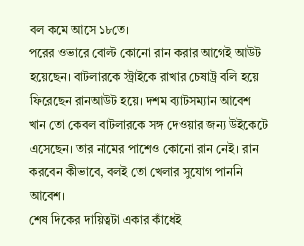বল কমে আসে ১৮তে।
পরের ওভারে বোল্ট কোনো রান করার আগেই আউট হয়েছেন। বাটলারকে স্ট্রাইকে রাখার চেষাট্র বলি হয়ে ফিরেছেন রানআউট হয়ে। দশম ব্যাটসম্যান আবেশ খান তো কেবল বাটলারকে সঙ্গ দেওয়ার জন্য উইকেটে এসেছেন। তার নামের পাশেও কোনো রান নেই। রান করবেন কীভাবে, বলই তো খেলার সুযোগ পাননি আবেশ।
শেষ দিকের দায়িত্বটা একার কাঁধেই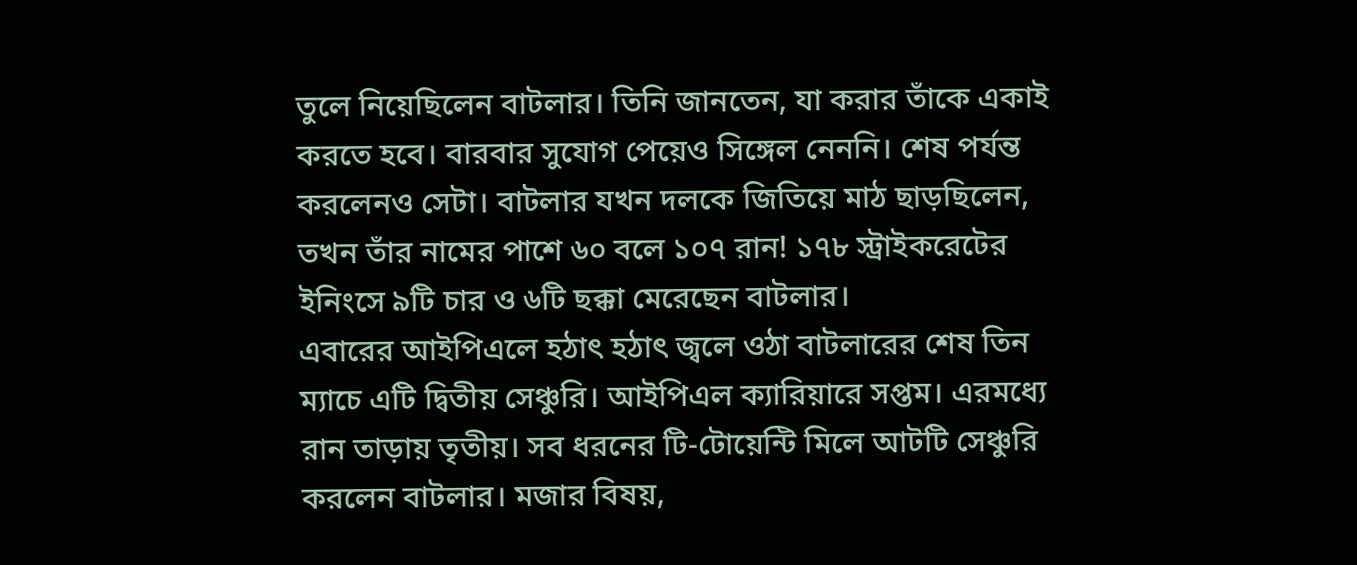তুলে নিয়েছিলেন বাটলার। তিনি জানতেন, যা করার তাঁকে একাই করতে হবে। বারবার সুযোগ পেয়েও সিঙ্গেল নেননি। শেষ পর্যন্ত করলেনও সেটা। বাটলার যখন দলকে জিতিয়ে মাঠ ছাড়ছিলেন, তখন তাঁর নামের পাশে ৬০ বলে ১০৭ রান! ১৭৮ স্ট্রাইকরেটের ইনিংসে ৯টি চার ও ৬টি ছক্কা মেরেছেন বাটলার।
এবারের আইপিএলে হঠাৎ হঠাৎ জ্বলে ওঠা বাটলারের শেষ তিন ম্যাচে এটি দ্বিতীয় সেঞ্চুরি। আইপিএল ক্যারিয়ারে সপ্তম। এরমধ্যে রান তাড়ায় তৃতীয়। সব ধরনের টি-টোয়েন্টি মিলে আটটি সেঞ্চুরি করলেন বাটলার। মজার বিষয়,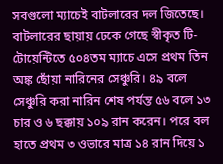সবগুলো ম্যাচেই বাটলারের দল জিতেছে।
বাটলারের ছায়ায় ঢেকে গেছে স্বীকৃত টি-টোয়েন্টিতে ৫০৪তম ম্যাচে এসে প্রথম তিন অঙ্ক ছোঁয়া নারিনের সেঞ্চুরি। ৪৯ বলে সেঞ্চুরি করা নারিন শেষ পর্যন্ত ৫৬ বলে ১৩ চার ও ৬ ছক্কায় ১০৯ রান করেন। পরে বল হাতে প্রথম ৩ ওভারে মাত্র ১৪ রান দিয়ে ১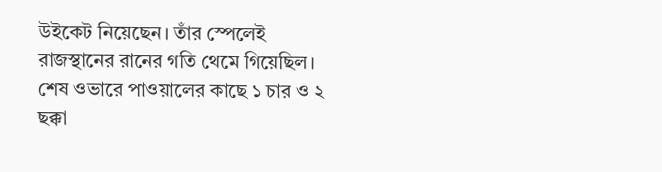উইকেট নিয়েছেন। তাঁর স্পেলেই রাজস্থানের রানের গতি থেমে গিয়েছিল। শেষ ওভারে পাওয়ালের কাছে ১ চার ও ২ ছক্কা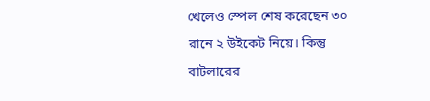খেলেও স্পেল শেষ করেছেন ৩০ রানে ২ উইকেট নিয়ে। কিন্তু বাটলারের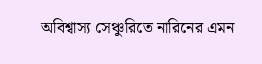অবিশ্বাস্য সেঞ্চুরিতে নারিনের এমন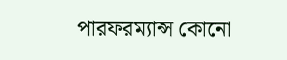পারফরম্যান্স কোনো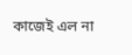কাজেই এল না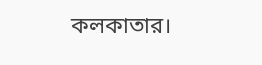কলকাতার।